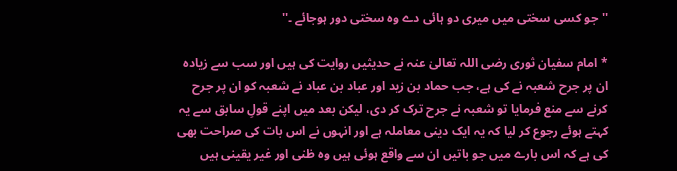''جو کسی سختی میں میری دو ہائی دے وہ سختی دور ہوجائے ۔''

* امام سفیان ثوری رضی اللہ تعالیٰ عنہ نے حدیثیں روایت کی ہیں اور سب سے زیادہ ان پر جرح شعبہ نے کی ہے، جب حماد بن زید اور عباد بن عباد نے شعبہ کو ان پر جرح کرنے سے منع فرمایا تو شعبہ نے جرح ترک کر دی، لیکن بعد میں اپنے قولِ سابق سے یہ کہتے ہوئے رجوع کر لیا کہ یہ ایک دینی معاملہ ہے اور انہوں نے اس بات کی صراحت بھی کی ہے کہ اس بارے میں جو باتیں ان سے واقع ہوئی ہیں وہ ظنی اور غیر یقینی ہیں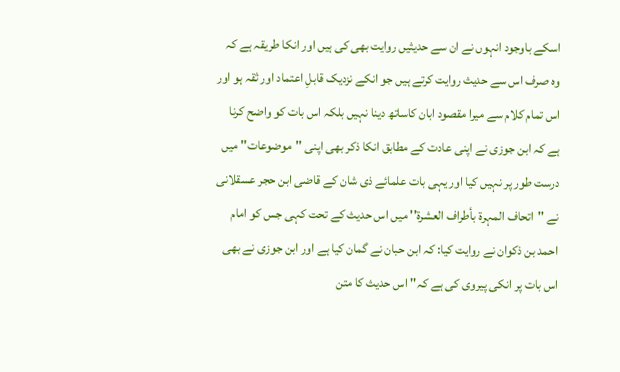اسکے باوجود انہوں نے ان سے حدیثیں روایت بھی کی ہیں اور انکا طریقہ ہے کہ وہ صرف اس سے حدیث روایت کرتے ہیں جو انکے نزدیک قابلِ اعتماد اور ثقہ ہو اور اس تمام کلام سے میرا مقصود ابان کاساتھ دینا نہیں بلکہ اس بات کو واضح کرنا ہے کہ ابن جوزی نے اپنی عادت کے مطابق انکا ذکر بھی اپنی ''موضوعات'' میں درست طور پر نہیں کیا اور یہی بات علمائے ذی شان کے قاضی ابن حجر عسقلانی نے ''اتحاف المہرۃ بأطراف العشرۃ'' میں اس حدیث کے تحت کہی جس کو امام احمد بن ذکوان نے روایت کیا: کہ ابن حبان نے گمان کیا ہے اور ابن جوزی نے بھی اس بات پر انکی پیروی کی ہے کہ'' اس حدیث کا متن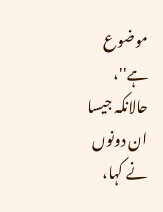موضوع ہے''، حالانکہ جیسا ان دونوں نے کہا،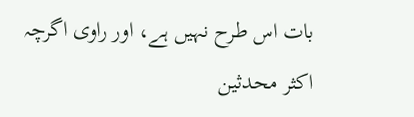بات اس طرح نہیں ہے، اور راوی اگرچہ اکثر محدثین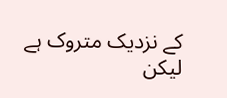کے نزدیک متروک ہے لیکن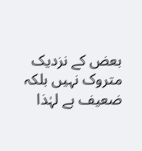بعض کے نزدیک متروک نہیں بلکہ ضعیف ہے لہٰذا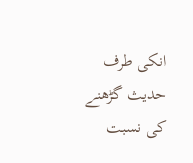انکی طرف حدیث گڑھنے کی نسبت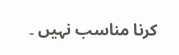کرنا مناسب نہیں ۔